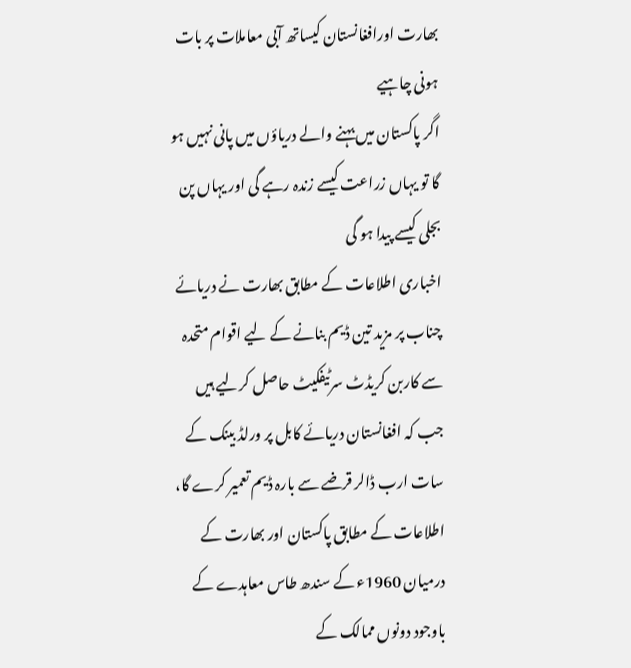بھارت اورافغانستان کیساتھ آبی معاملات پر بات ہونی چاہیے
اگر پاکستان میں بہنے والے دریاؤں میں پانی نہیں ہو گا تو یہاں زراعت کیسے زندہ رہے گی اور یہاں پن بجلی کیسے پیدا ہو گی
اخباری اطلاعات کے مطابق بھارت نے دریائے چناب پر مزید تین ڈیم بنانے کے لیے اقوام متحدہ سے کاربن کریڈٹ سرٹیفکیٹ حاصل کرلیے ہیں جب کہ افغانستان دریائے کابل پر ورلڈ بینک کے سات ارب ڈالر قرضے سے بارہ ڈیم تعمیر کرے گا، اطلاعات کے مطابق پاکستان اور بھارت کے درمیان 1960ء کے سندھ طاس معاہدے کے باوجود دونوں ممالک کے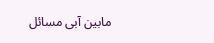مابین آبی مسائل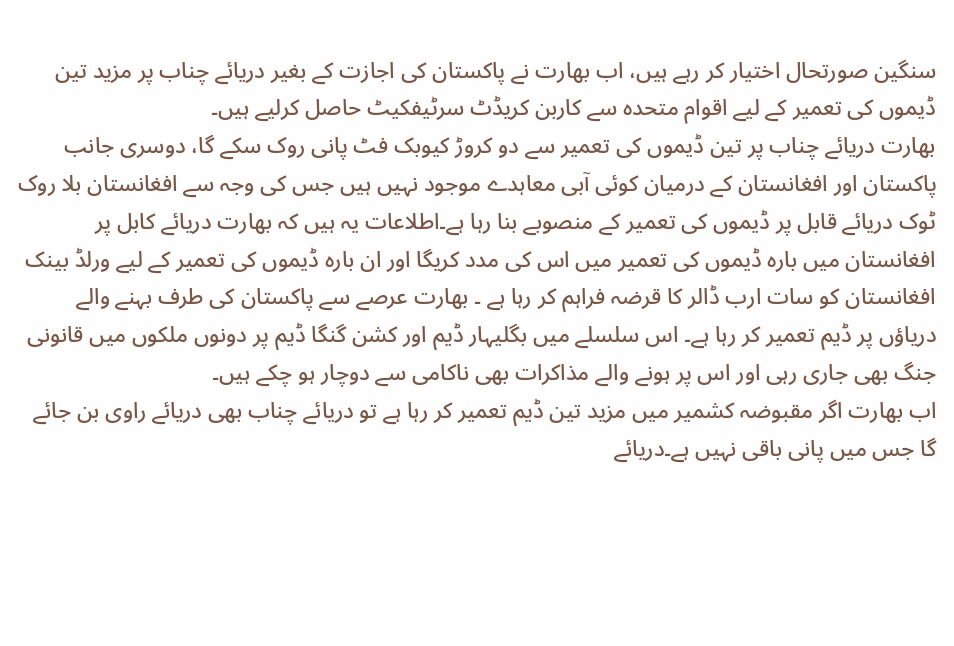سنگین صورتحال اختیار کر رہے ہیں، اب بھارت نے پاکستان کی اجازت کے بغیر دریائے چناب پر مزید تین ڈیموں کی تعمیر کے لیے اقوام متحدہ سے کاربن کریڈٹ سرٹیفکیٹ حاصل کرلیے ہیں۔
بھارت دریائے چناب پر تین ڈیموں کی تعمیر سے دو کروڑ کیوبک فٹ پانی روک سکے گا، دوسری جانب پاکستان اور افغانستان کے درمیان کوئی آبی معاہدے موجود نہیں ہیں جس کی وجہ سے افغانستان بلا روک ٹوک دریائے قابل پر ڈیموں کی تعمیر کے منصوبے بنا رہا ہے۔اطلاعات یہ ہیں کہ بھارت دریائے کابل پر افغانستان میں بارہ ڈیموں کی تعمیر میں اس کی مدد کریگا اور ان بارہ ڈیموں کی تعمیر کے لیے ورلڈ بینک افغانستان کو سات ارب ڈالر کا قرضہ فراہم کر رہا ہے ۔ بھارت عرصے سے پاکستان کی طرف بہنے والے دریاؤں پر ڈیم تعمیر کر رہا ہے۔ اس سلسلے میں بگلیہار ڈیم اور کشن گنگا ڈیم پر دونوں ملکوں میں قانونی جنگ بھی جاری رہی اور اس پر ہونے والے مذاکرات بھی ناکامی سے دوچار ہو چکے ہیں۔
اب بھارت اگر مقبوضہ کشمیر میں مزید تین ڈیم تعمیر کر رہا ہے تو دریائے چناب بھی دریائے راوی بن جائے گا جس میں پانی باقی نہیں ہے۔دریائے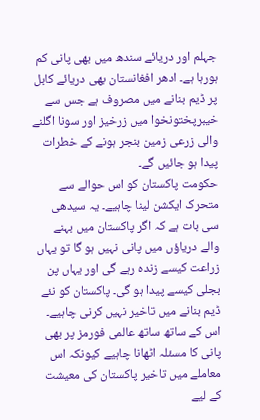جہلم اور دریائے سندھ میں بھی پانی کم ہورہا ہے۔ ادھر افغانستان بھی دریائے کابل پر ڈیم بنانے میں مصروف ہے جس سے خیبرپختونخوا میں زرخیز اور سونا اگلنے والی زرعی زمین بنجر ہونے کے خطرات پیدا ہو جائیں گے۔
حکومت پاکستان کو اس حوالے سے متحرک ایکشن لینا چاہیے۔ یہ سیدھی سی بات ہے کہ اگر پاکستان میں بہنے والے دریاؤں میں پانی نہیں ہو گا تو یہاں زراعت کیسے زندہ رہے گی اور یہاں پن بجلی کیسے پیدا ہو گی۔ پاکستان کو نئے ڈیم بنانے میں تاخیر نہیں کرنی چاہیے۔ اس کے ساتھ ساتھ عالمی فورمز پر بھی پانی کا مسئلہ اٹھانا چاہیے کیونکہ اس معاملے میں تاخیر پاکستان کی معیشت کے لیے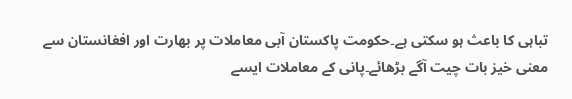تباہی کا باعث ہو سکتی ہے۔حکومت پاکستان آبی معاملات پر بھارت اور افغانستان سے معنی خیز بات چیت آگے بڑھائے۔پانی کے معاملات ایسے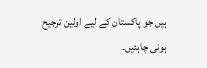ہیں جو پاکستان کے لیے اولین ترجیح ہونی چاہئیں۔